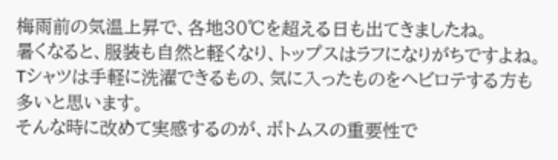梅雨前の気温上昇で、各地30℃を超える日も出てきましたね。
暑くなると、服装も自然と軽くなり、トップスはラフになりがちですよね。
Tシャツは手軽に洗濯できるもの、気に入ったものをヘビロテする方も多いと思います。
そんな時に改めて実感するのが、ボトムスの重要性で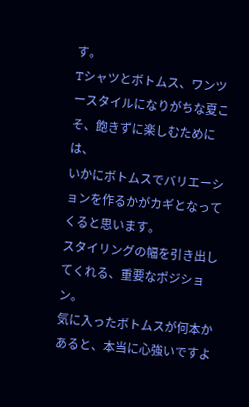す。
Tシャツとボトムス、ワンツースタイルになりがちな夏こそ、飽きずに楽しむためには、
いかにボトムスでバリエーションを作るかがカギとなってくると思います。
スタイリングの幅を引き出してくれる、重要なポジション。
気に入ったボトムスが何本かあると、本当に心強いですよ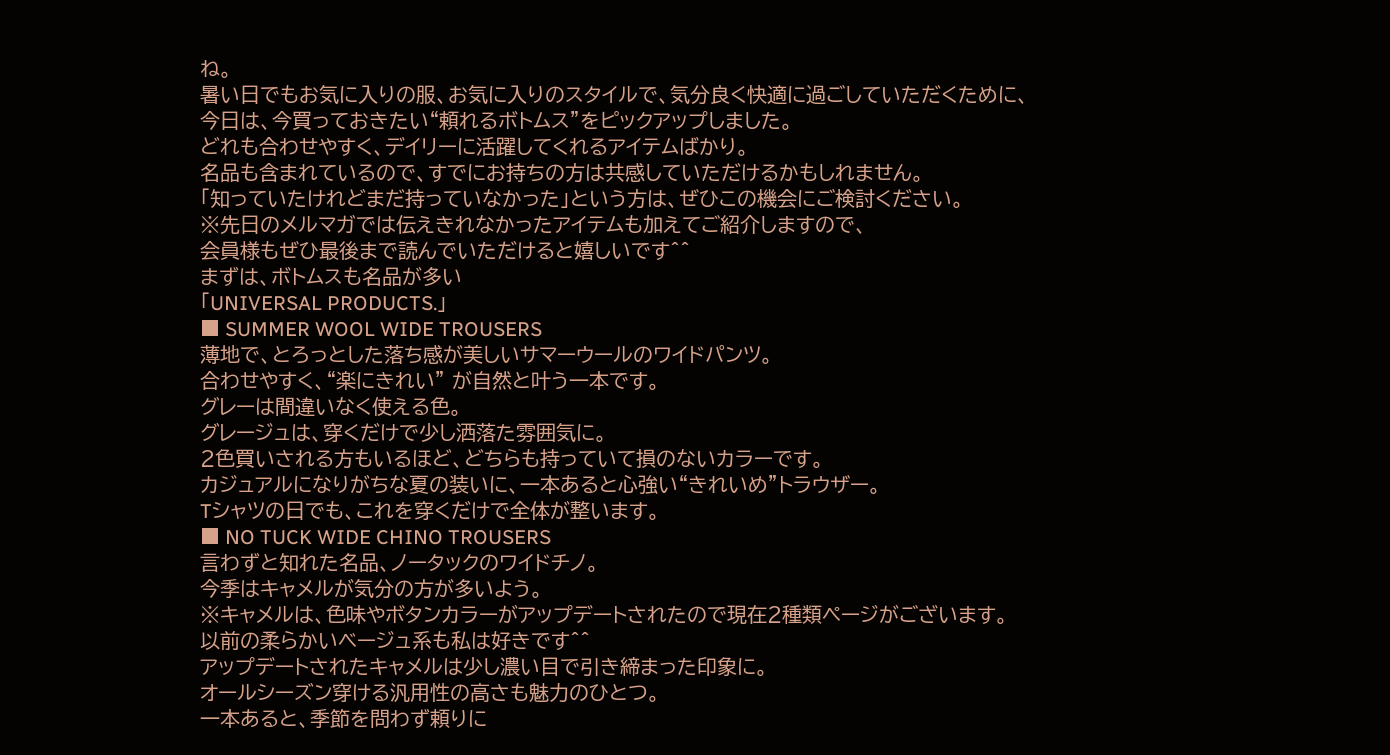ね。
暑い日でもお気に入りの服、お気に入りのスタイルで、気分良く快適に過ごしていただくために、
今日は、今買っておきたい“頼れるボトムス”をピックアップしました。
どれも合わせやすく、デイリーに活躍してくれるアイテムばかり。
名品も含まれているので、すでにお持ちの方は共感していただけるかもしれません。
「知っていたけれどまだ持っていなかった」という方は、ぜひこの機会にご検討ください。
※先日のメルマガでは伝えきれなかったアイテムも加えてご紹介しますので、
会員様もぜひ最後まで読んでいただけると嬉しいです^^
まずは、ボトムスも名品が多い
「UNIVERSAL PRODUCTS.」
■ SUMMER WOOL WIDE TROUSERS
薄地で、とろっとした落ち感が美しいサマーウールのワイドパンツ。
合わせやすく、“楽にきれい” が自然と叶う一本です。
グレーは間違いなく使える色。
グレージュは、穿くだけで少し洒落た雰囲気に。
2色買いされる方もいるほど、どちらも持っていて損のないカラーです。
カジュアルになりがちな夏の装いに、一本あると心強い“きれいめ”トラウザー。
Tシャツの日でも、これを穿くだけで全体が整います。
■ NO TUCK WIDE CHINO TROUSERS
言わずと知れた名品、ノータックのワイドチノ。
今季はキャメルが気分の方が多いよう。
※キャメルは、色味やボタンカラーがアップデートされたので現在2種類ページがございます。
以前の柔らかいベージュ系も私は好きです^^
アップデートされたキャメルは少し濃い目で引き締まった印象に。
オールシーズン穿ける汎用性の高さも魅力のひとつ。
一本あると、季節を問わず頼りに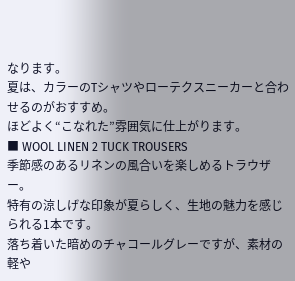なります。
夏は、カラーのTシャツやローテクスニーカーと合わせるのがおすすめ。
ほどよく“こなれた”雰囲気に仕上がります。
■ WOOL LINEN 2 TUCK TROUSERS
季節感のあるリネンの風合いを楽しめるトラウザー。
特有の涼しげな印象が夏らしく、生地の魅力を感じられる1本です。
落ち着いた暗めのチャコールグレーですが、素材の軽や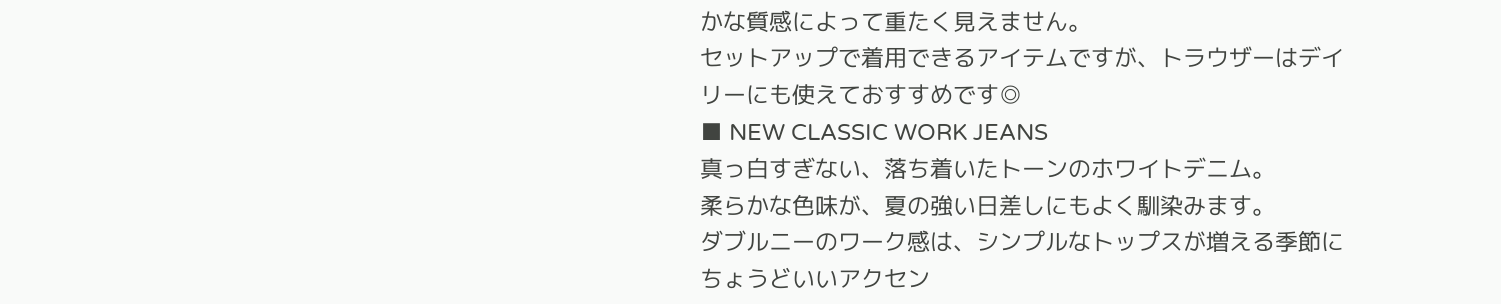かな質感によって重たく見えません。
セットアップで着用できるアイテムですが、トラウザーはデイリーにも使えておすすめです◎
■ NEW CLASSIC WORK JEANS
真っ白すぎない、落ち着いたトーンのホワイトデニム。
柔らかな色味が、夏の強い日差しにもよく馴染みます。
ダブルニーのワーク感は、シンプルなトップスが増える季節にちょうどいいアクセン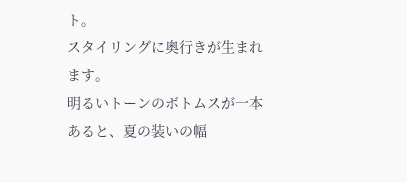ト。
スタイリングに奥行きが生まれます。
明るいトーンのボトムスが一本あると、夏の装いの幅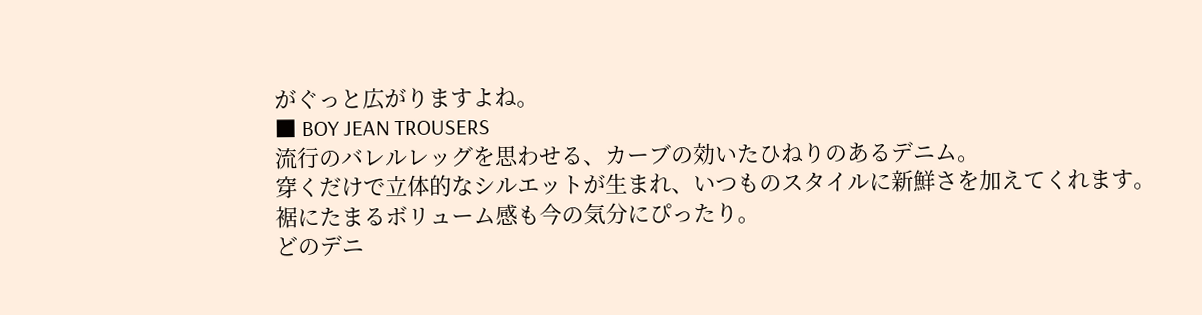がぐっと広がりますよね。
■ BOY JEAN TROUSERS
流行のバレルレッグを思わせる、カーブの効いたひねりのあるデニム。
穿くだけで立体的なシルエットが生まれ、いつものスタイルに新鮮さを加えてくれます。
裾にたまるボリューム感も今の気分にぴったり。
どのデニ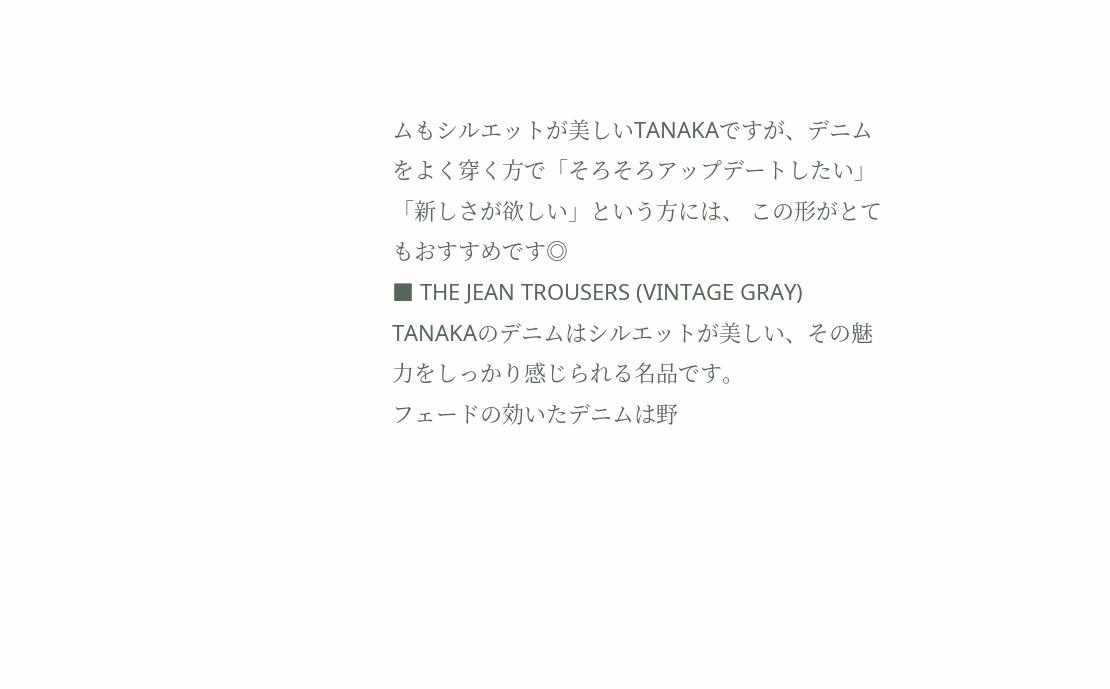ムもシルエットが美しいTANAKAですが、デニムをよく穿く方で「そろそろアップデートしたい」「新しさが欲しい」という方には、 この形がとてもおすすめです◎
■ THE JEAN TROUSERS (VINTAGE GRAY)
TANAKAのデニムはシルエットが美しい、その魅力をしっかり感じられる名品です。
フェードの効いたデニムは野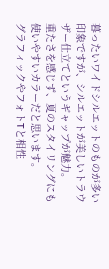暮ったいワイドシルエットのものが多い印象ですが、シルエットが美しいトラウザー仕立てというギャップが魅力。
重たさを感じず、夏のスタイリングにも使いやすいカラーだと思います。
グラフィックやフォトTと相性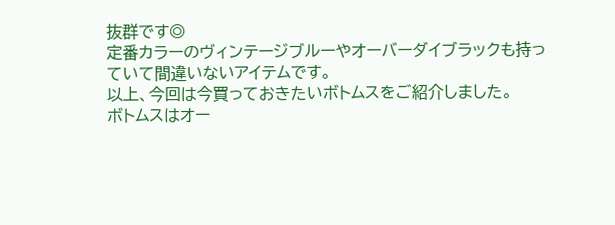抜群です◎
定番カラーのヴィンテージブルーやオーバーダイブラックも持っていて間違いないアイテムです。
以上、今回は今買っておきたいボトムスをご紹介しました。
ボトムスはオー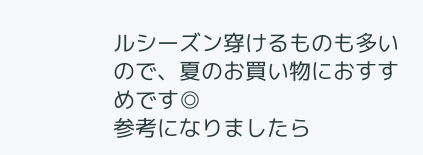ルシーズン穿けるものも多いので、夏のお買い物におすすめです◎
参考になりましたら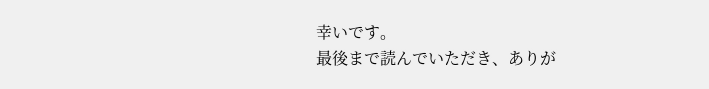幸いです。
最後まで読んでいただき、ありが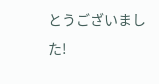とうございました!